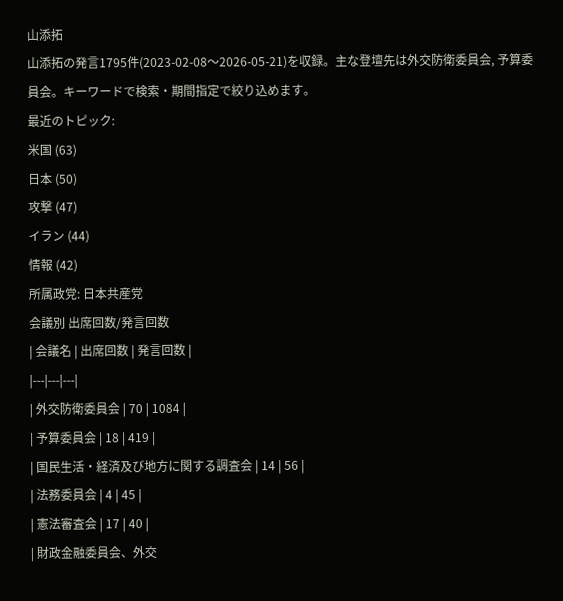山添拓
山添拓の発言1795件(2023-02-08〜2026-05-21)を収録。主な登壇先は外交防衛委員会, 予算委員会。キーワードで検索・期間指定で絞り込めます。
最近のトピック:
米国 (63)
日本 (50)
攻撃 (47)
イラン (44)
情報 (42)
所属政党: 日本共産党
会議別 出席回数/発言回数
| 会議名 | 出席回数 | 発言回数 |
|---|---|---|
| 外交防衛委員会 | 70 | 1084 |
| 予算委員会 | 18 | 419 |
| 国民生活・経済及び地方に関する調査会 | 14 | 56 |
| 法務委員会 | 4 | 45 |
| 憲法審査会 | 17 | 40 |
| 財政金融委員会、外交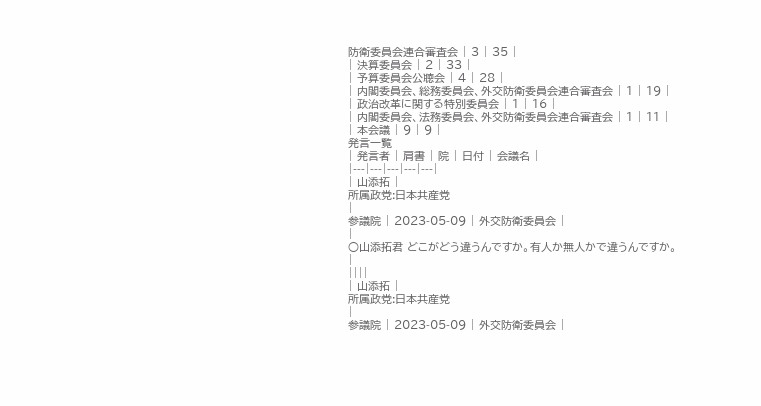防衛委員会連合審査会 | 3 | 35 |
| 決算委員会 | 2 | 33 |
| 予算委員会公聴会 | 4 | 28 |
| 内閣委員会、総務委員会、外交防衛委員会連合審査会 | 1 | 19 |
| 政治改革に関する特別委員会 | 1 | 16 |
| 内閣委員会、法務委員会、外交防衛委員会連合審査会 | 1 | 11 |
| 本会議 | 9 | 9 |
発言一覧
| 発言者 | 肩書 | 院 | 日付 | 会議名 |
|---|---|---|---|---|
| 山添拓 |
所属政党:日本共産党
|
参議院 | 2023-05-09 | 外交防衛委員会 |
|
○山添拓君 どこがどう違うんですか。有人か無人かで違うんですか。
|
||||
| 山添拓 |
所属政党:日本共産党
|
参議院 | 2023-05-09 | 外交防衛委員会 |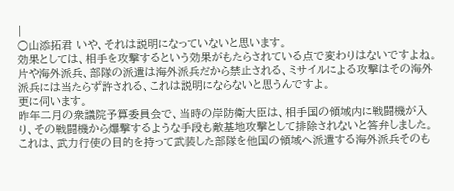|
○山添拓君 いや、それは説明になっていないと思います。
効果としては、相手を攻撃するという効果がもたらされている点で変わりはないですよね。片や海外派兵、部隊の派遣は海外派兵だから禁止される、ミサイルによる攻撃はその海外派兵には当たらず許される、これは説明にならないと思うんですよ。
更に伺います。
昨年二月の衆議院予算委員会で、当時の岸防衛大臣は、相手国の領域内に戦闘機が入り、その戦闘機から爆撃するような手段も敵基地攻撃として排除されないと答弁しました。これは、武力行使の目的を持って武装した部隊を他国の領域へ派遣する海外派兵そのも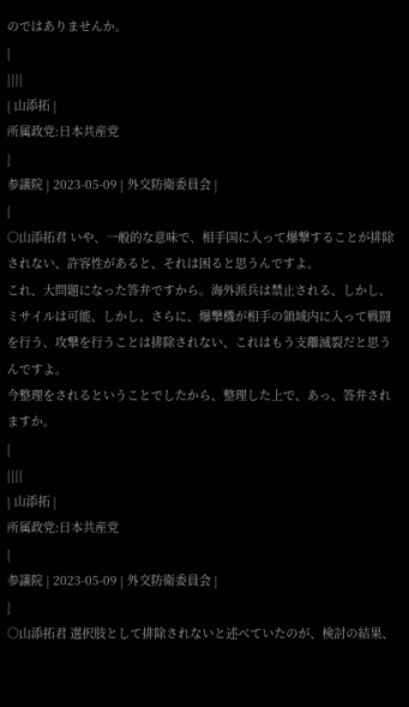のではありませんか。
|
||||
| 山添拓 |
所属政党:日本共産党
|
参議院 | 2023-05-09 | 外交防衛委員会 |
|
○山添拓君 いや、一般的な意味で、相手国に入って爆撃することが排除されない、許容性があると、それは困ると思うんですよ。
これ、大問題になった答弁ですから。海外派兵は禁止される、しかし、ミサイルは可能、しかし、さらに、爆撃機が相手の領域内に入って戦闘を行う、攻撃を行うことは排除されない、これはもう支離滅裂だと思うんですよ。
今整理をされるということでしたから、整理した上で、あっ、答弁されますか。
|
||||
| 山添拓 |
所属政党:日本共産党
|
参議院 | 2023-05-09 | 外交防衛委員会 |
|
○山添拓君 選択肢として排除されないと述べていたのが、検討の結果、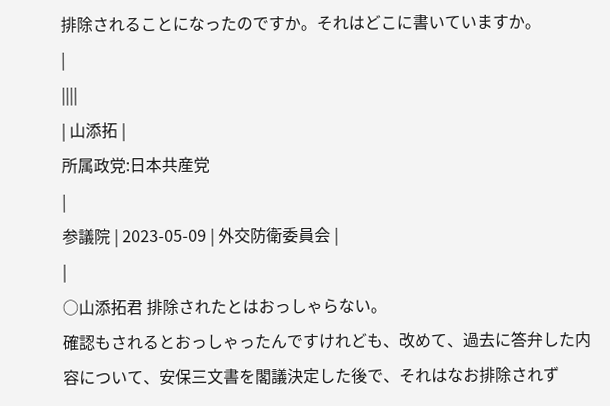排除されることになったのですか。それはどこに書いていますか。
|
||||
| 山添拓 |
所属政党:日本共産党
|
参議院 | 2023-05-09 | 外交防衛委員会 |
|
○山添拓君 排除されたとはおっしゃらない。
確認もされるとおっしゃったんですけれども、改めて、過去に答弁した内容について、安保三文書を閣議決定した後で、それはなお排除されず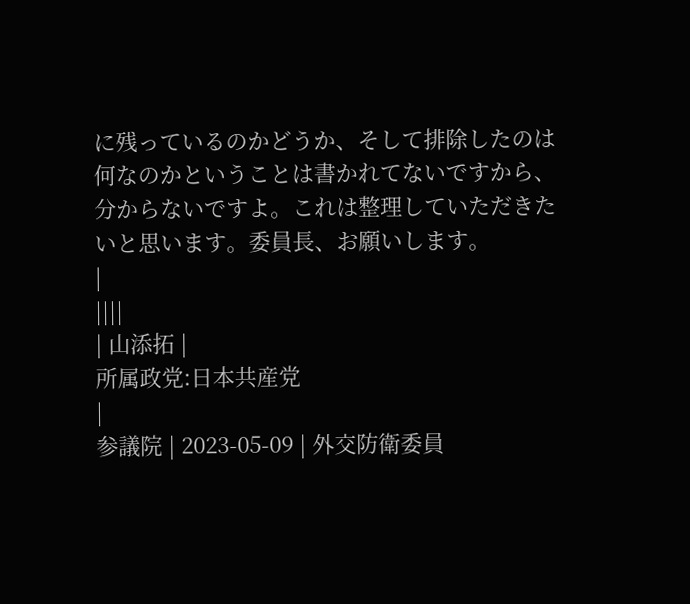に残っているのかどうか、そして排除したのは何なのかということは書かれてないですから、分からないですよ。これは整理していただきたいと思います。委員長、お願いします。
|
||||
| 山添拓 |
所属政党:日本共産党
|
参議院 | 2023-05-09 | 外交防衛委員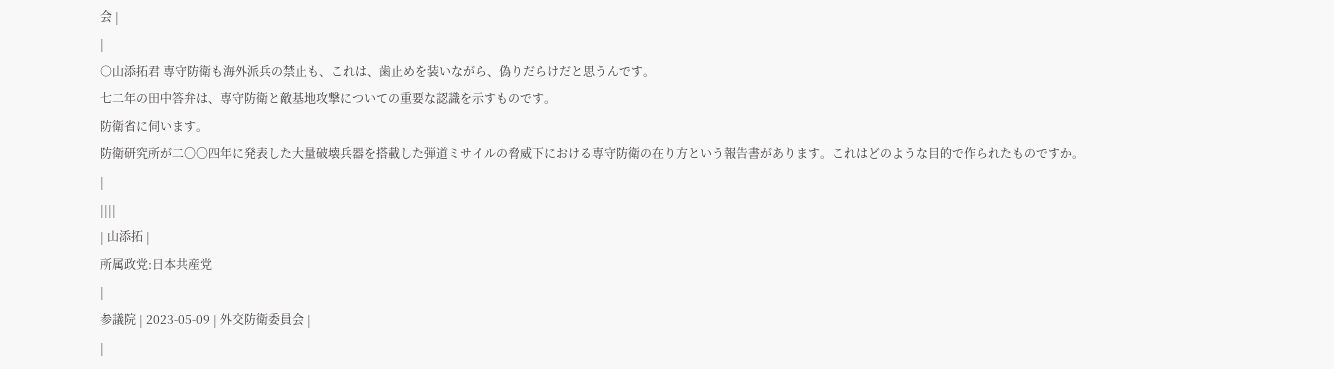会 |
|
○山添拓君 専守防衛も海外派兵の禁止も、これは、歯止めを装いながら、偽りだらけだと思うんです。
七二年の田中答弁は、専守防衛と敵基地攻撃についての重要な認識を示すものです。
防衛省に伺います。
防衛研究所が二〇〇四年に発表した大量破壊兵器を搭載した弾道ミサイルの脅威下における専守防衛の在り方という報告書があります。これはどのような目的で作られたものですか。
|
||||
| 山添拓 |
所属政党:日本共産党
|
参議院 | 2023-05-09 | 外交防衛委員会 |
|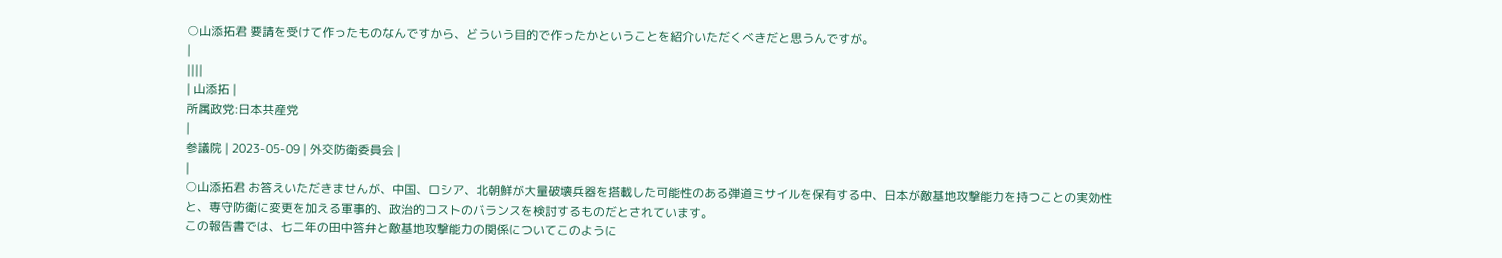○山添拓君 要請を受けて作ったものなんですから、どういう目的で作ったかということを紹介いただくべきだと思うんですが。
|
||||
| 山添拓 |
所属政党:日本共産党
|
参議院 | 2023-05-09 | 外交防衛委員会 |
|
○山添拓君 お答えいただきませんが、中国、ロシア、北朝鮮が大量破壊兵器を搭載した可能性のある弾道ミサイルを保有する中、日本が敵基地攻撃能力を持つことの実効性と、専守防衛に変更を加える軍事的、政治的コストのバランスを検討するものだとされています。
この報告書では、七二年の田中答弁と敵基地攻撃能力の関係についてこのように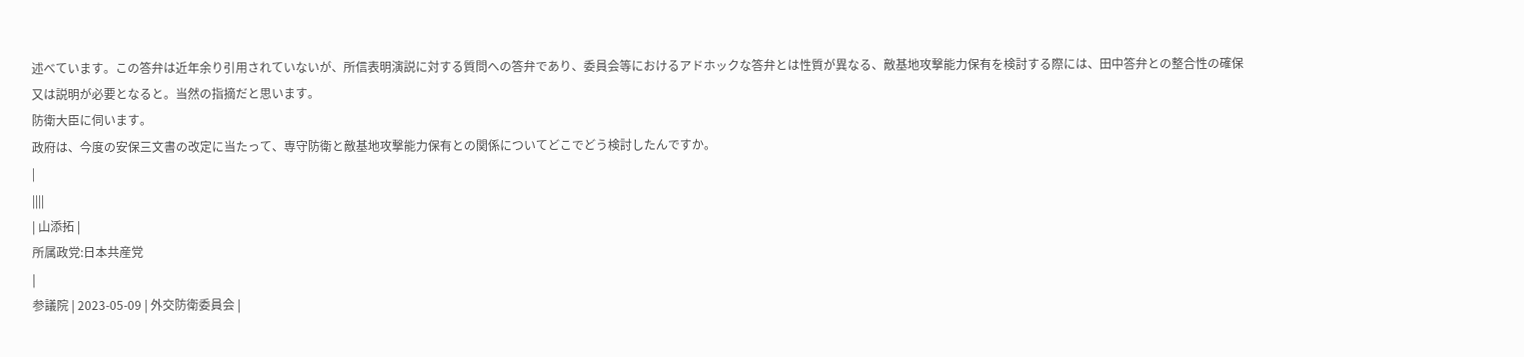述べています。この答弁は近年余り引用されていないが、所信表明演説に対する質問への答弁であり、委員会等におけるアドホックな答弁とは性質が異なる、敵基地攻撃能力保有を検討する際には、田中答弁との整合性の確保又は説明が必要となると。当然の指摘だと思います。
防衛大臣に伺います。
政府は、今度の安保三文書の改定に当たって、専守防衛と敵基地攻撃能力保有との関係についてどこでどう検討したんですか。
|
||||
| 山添拓 |
所属政党:日本共産党
|
参議院 | 2023-05-09 | 外交防衛委員会 |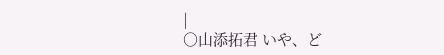|
○山添拓君 いや、ど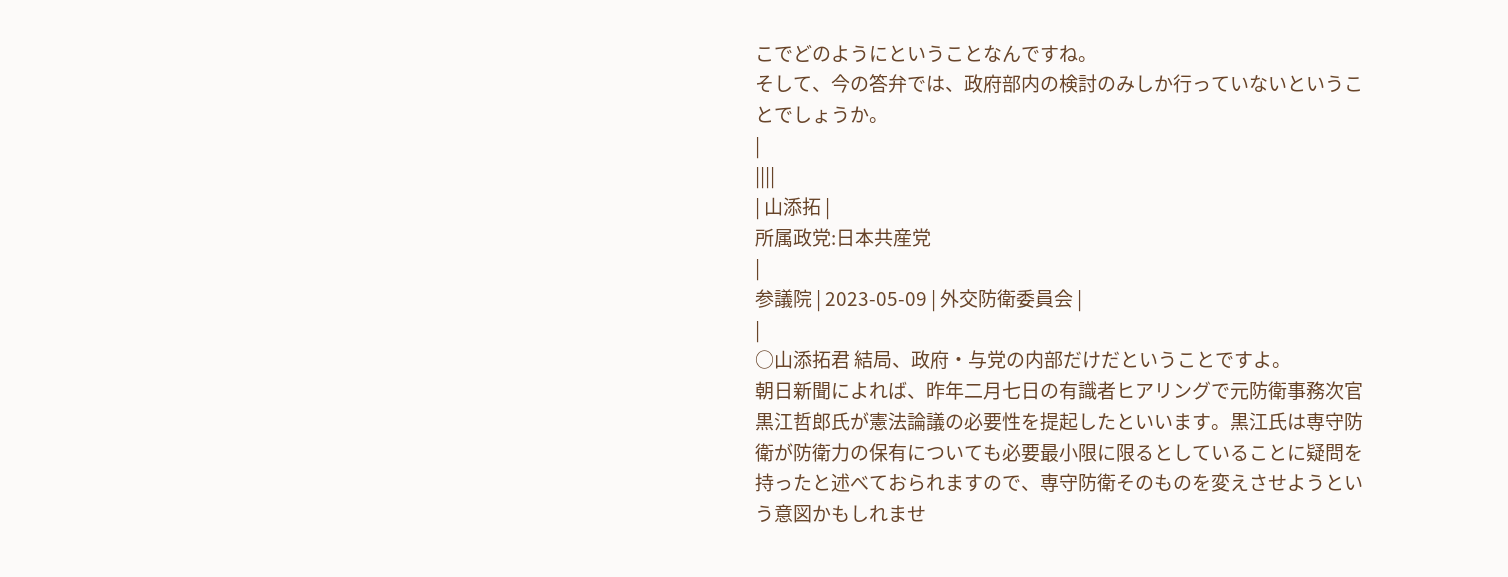こでどのようにということなんですね。
そして、今の答弁では、政府部内の検討のみしか行っていないということでしょうか。
|
||||
| 山添拓 |
所属政党:日本共産党
|
参議院 | 2023-05-09 | 外交防衛委員会 |
|
○山添拓君 結局、政府・与党の内部だけだということですよ。
朝日新聞によれば、昨年二月七日の有識者ヒアリングで元防衛事務次官黒江哲郎氏が憲法論議の必要性を提起したといいます。黒江氏は専守防衛が防衛力の保有についても必要最小限に限るとしていることに疑問を持ったと述べておられますので、専守防衛そのものを変えさせようという意図かもしれませ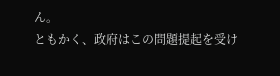ん。
ともかく、政府はこの問題提起を受け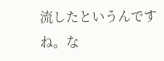流したというんですね。な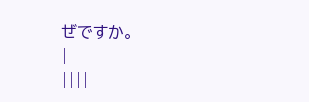ぜですか。
|
||||